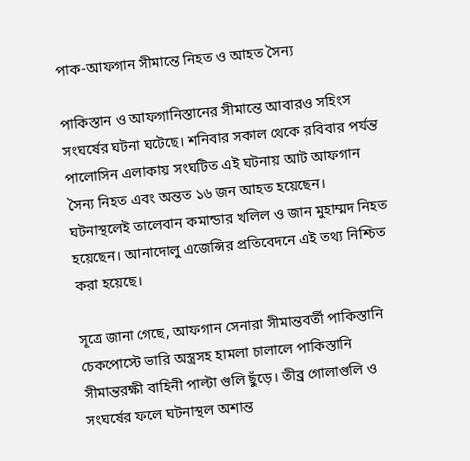পাক-আফগান সীমান্তে নিহত ও আহত সৈন্য

পাকিস্তান ও আফগানিস্তানের সীমান্তে আবারও সহিংস সংঘর্ষের ঘটনা ঘটেছে। শনিবার সকাল থেকে রবিবার পর্যন্ত পালোসিন এলাকায় সংঘটিত এই ঘটনায় আট আফগান সৈন্য নিহত এবং অন্তত ১৬ জন আহত হয়েছেন। ঘটনাস্থলেই তালেবান কমান্ডার খলিল ও জান মুহাম্মদ নিহত হয়েছেন। আনাদোলু এজেন্সির প্রতিবেদনে এই তথ্য নিশ্চিত করা হয়েছে।

সূত্রে জানা গেছে, আফগান সেনারা সীমান্তবর্তী পাকিস্তানি চেকপোস্টে ভারি অস্ত্রসহ হামলা চালালে পাকিস্তানি সীমান্তরক্ষী বাহিনী পাল্টা গুলি ছুঁড়ে। তীব্র গোলাগুলি ও সংঘর্ষের ফলে ঘটনাস্থল অশান্ত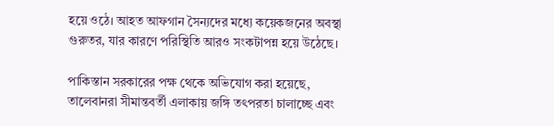হয়ে ওঠে। আহত আফগান সৈন্যদের মধ্যে কয়েকজনের অবস্থা গুরুতর, যার কারণে পরিস্থিতি আরও সংকটাপন্ন হয়ে উঠেছে।

পাকিস্তান সরকারের পক্ষ থেকে অভিযোগ করা হয়েছে, তালেবানরা সীমান্তবর্তী এলাকায় জঙ্গি তৎপরতা চালাচ্ছে এবং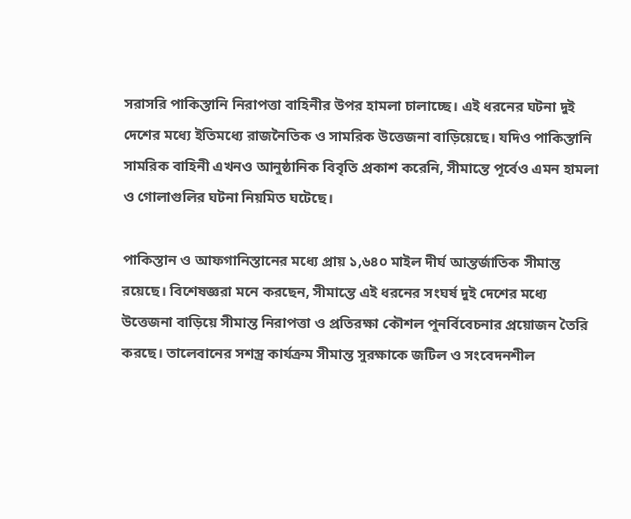সরাসরি পাকিস্তানি নিরাপত্তা বাহিনীর উপর হামলা চালাচ্ছে। এই ধরনের ঘটনা দুই দেশের মধ্যে ইতিমধ্যে রাজনৈতিক ও সামরিক উত্তেজনা বাড়িয়েছে। যদিও পাকিস্তানি সামরিক বাহিনী এখনও আনুষ্ঠানিক বিবৃতি প্রকাশ করেনি, সীমান্তে পূর্বেও এমন হামলা ও গোলাগুলির ঘটনা নিয়মিত ঘটেছে।

পাকিস্তান ও আফগানিস্তানের মধ্যে প্রায় ১,৬৪০ মাইল দীর্ঘ আন্তর্জাতিক সীমান্ত রয়েছে। বিশেষজ্ঞরা মনে করছেন, সীমান্তে এই ধরনের সংঘর্ষ দুই দেশের মধ্যে উত্তেজনা বাড়িয়ে সীমান্ত নিরাপত্তা ও প্রতিরক্ষা কৌশল পুনর্বিবেচনার প্রয়োজন তৈরি করছে। তালেবানের সশস্ত্র কার্যক্রম সীমান্ত সুরক্ষাকে জটিল ও সংবেদনশীল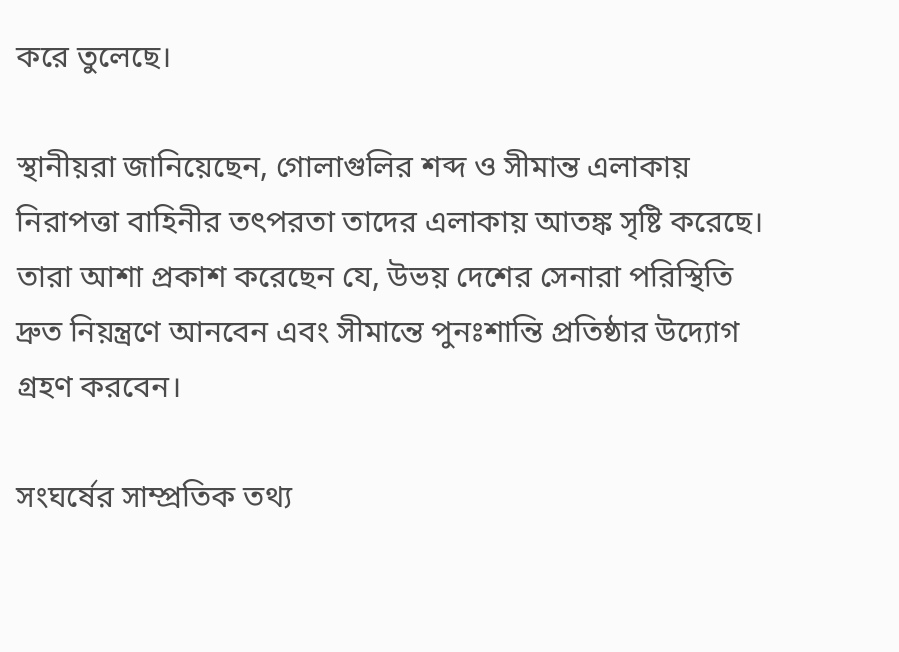করে তুলেছে।

স্থানীয়রা জানিয়েছেন, গোলাগুলির শব্দ ও সীমান্ত এলাকায় নিরাপত্তা বাহিনীর তৎপরতা তাদের এলাকায় আতঙ্ক সৃষ্টি করেছে। তারা আশা প্রকাশ করেছেন যে, উভয় দেশের সেনারা পরিস্থিতি দ্রুত নিয়ন্ত্রণে আনবেন এবং সীমান্তে পুনঃশান্তি প্রতিষ্ঠার উদ্যোগ গ্রহণ করবেন।

সংঘর্ষের সাম্প্রতিক তথ্য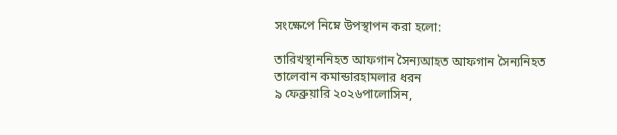সংক্ষেপে নিম্নে উপস্থাপন করা হলো:

তারিখস্থাননিহত আফগান সৈন্যআহত আফগান সৈন্যনিহত তালেবান কমান্ডারহামলার ধরন
৯ ফেব্রুয়ারি ২০২৬পালোসিন,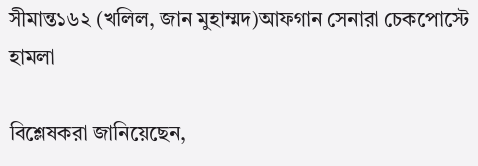সীমান্ত১৬২ (খলিল, জান মুহাম্মদ)আফগান সেনারা চেকপোস্টে হামলা

বিশ্লেষকরা জানিয়েছেন,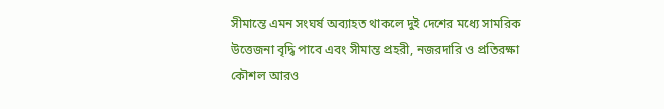সীমান্তে এমন সংঘর্ষ অব্যাহত থাকলে দুই দেশের মধ্যে সামরিক উত্তেজনা বৃদ্ধি পাবে এবং সীমান্ত প্রহরী, নজরদারি ও প্রতিরক্ষা কৌশল আরও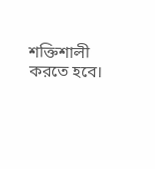শক্তিশালী করতে হবে।